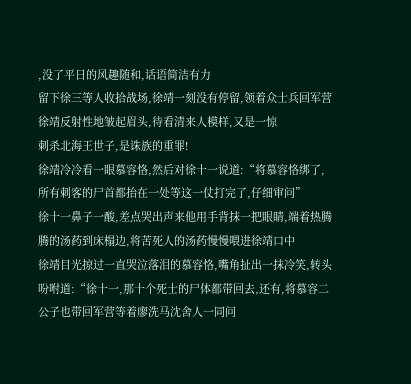,没了平日的风趣随和,话语简洁有力
留下徐三等人收拾战场,徐靖一刻没有停留,领着众士兵回军营
徐靖反射性地皱起眉头,待看清来人模样,又是一惊
刺杀北海王世子,是诛族的重罪!
徐靖冷冷看一眼慕容恪,然后对徐十一说道:“将慕容恪绑了,所有刺客的尸首都抬在一处等这一仗打完了,仔细审问”
徐十一鼻子一酸,差点哭出声来他用手背抹一把眼睛,端着热腾腾的汤药到床榻边,将苦死人的汤药慢慢喂进徐靖口中
徐靖目光掠过一直哭泣落泪的慕容恪,嘴角扯出一抹冷笑,转头吩咐道:“徐十一,那十个死士的尸体都带回去,还有,将慕容二公子也带回军营等着廖洗马沈舍人一同问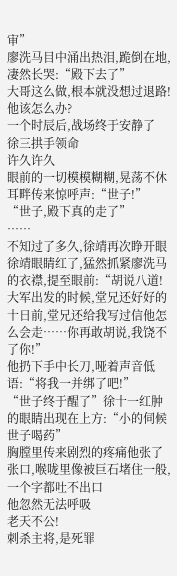审”
廖洗马目中涌出热泪,跪倒在地,凄然长哭:“殿下去了”
大哥这么做,根本就没想过退路!
他该怎么办?
一个时辰后,战场终于安静了
徐三拱手领命
许久许久
眼前的一切模模糊糊,晃荡不休耳畔传来惊呼声:“世子!”
“世子,殿下真的走了”
……
不知过了多久,徐靖再次睁开眼
徐靖眼睛红了,猛然抓紧廖洗马的衣襟,提至眼前:“胡说八道!大军出发的时候,堂兄还好好的十日前,堂兄还给我写过信他怎么会走……你再敢胡说,我饶不了你!”
他扔下手中长刀,哑着声音低语:“将我一并绑了吧!”
“世子终于醒了”徐十一红肿的眼睛出现在上方:“小的伺候世子喝药”
胸膛里传来剧烈的疼痛他张了张口,喉咙里像被巨石堵住一般,一个字都吐不出口
他忽然无法呼吸
老天不公!
刺杀主将,是死罪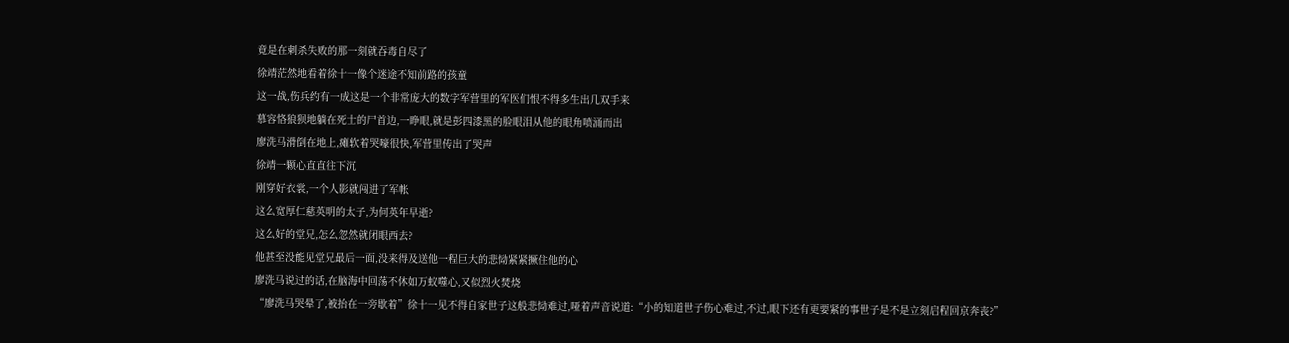竟是在刺杀失败的那一刻就吞毒自尽了
徐靖茫然地看着徐十一像个迷途不知前路的孩童
这一战,伤兵约有一成这是一个非常庞大的数字军营里的军医们恨不得多生出几双手来
慕容恪狼狈地躺在死士的尸首边,一睁眼,就是彭四漆黑的脸眼泪从他的眼角喷涌而出
廖洗马滑倒在地上,瘫软着哭嚎很快,军营里传出了哭声
徐靖一颗心直直往下沉
刚穿好衣裳,一个人影就闯进了军帐
这么宽厚仁慈英明的太子,为何英年早逝?
这么好的堂兄,怎么忽然就闭眼西去?
他甚至没能见堂兄最后一面,没来得及送他一程巨大的悲恸紧紧撅住他的心
廖洗马说过的话,在脑海中回荡不休如万蚁噬心,又似烈火焚烧
“廖洗马哭晕了,被抬在一旁歇着”徐十一见不得自家世子这般悲恸难过,哑着声音说道:“小的知道世子伤心难过,不过,眼下还有更要紧的事世子是不是立刻启程回京奔丧?”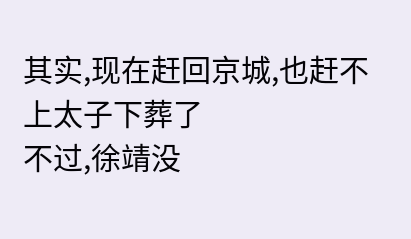其实,现在赶回京城,也赶不上太子下葬了
不过,徐靖没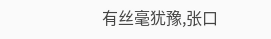有丝毫犹豫,张口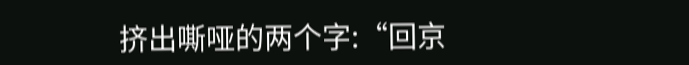挤出嘶哑的两个字:“回京